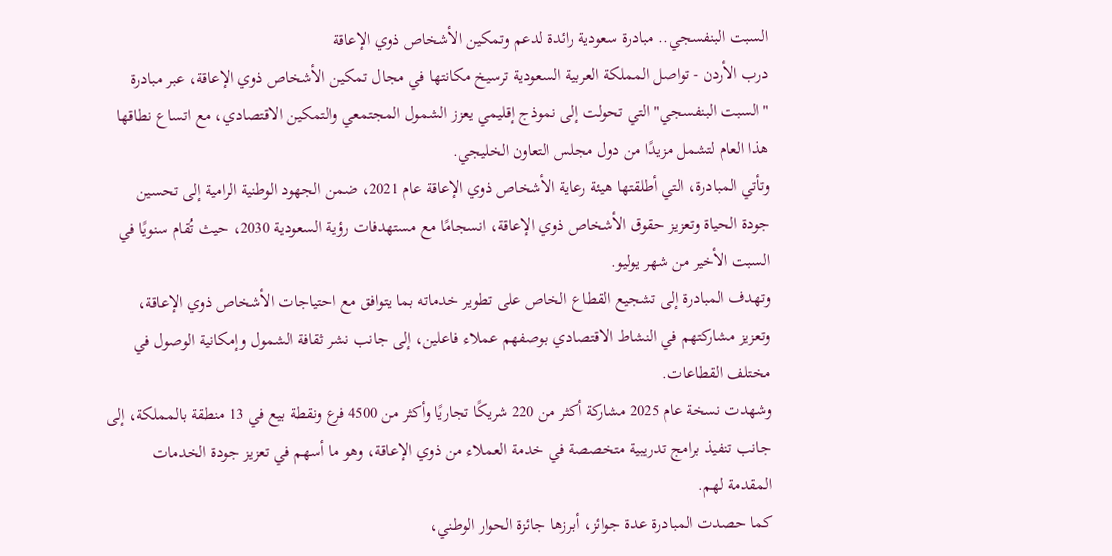السبت البنفسجي.. مبادرة سعودية رائدة لدعم وتمكين الأشخاص ذوي الإعاقة
درب الأردن - تواصل المملكة العربية السعودية ترسيخ مكانتها في مجال تمكين الأشخاص ذوي الإعاقة، عبر مبادرة "السبت البنفسجي" التي تحولت إلى نموذج إقليمي يعزز الشمول المجتمعي والتمكين الاقتصادي، مع اتساع نطاقها هذا العام لتشمل مزيدًا من دول مجلس التعاون الخليجي.
وتأتي المبادرة، التي أطلقتها هيئة رعاية الأشخاص ذوي الإعاقة عام 2021، ضمن الجهود الوطنية الرامية إلى تحسين جودة الحياة وتعزيز حقوق الأشخاص ذوي الإعاقة، انسجامًا مع مستهدفات رؤية السعودية 2030، حيث تُقام سنويًا في السبت الأخير من شهر يوليو.
وتهدف المبادرة إلى تشجيع القطاع الخاص على تطوير خدماته بما يتوافق مع احتياجات الأشخاص ذوي الإعاقة، وتعزيز مشاركتهم في النشاط الاقتصادي بوصفهم عملاء فاعلين، إلى جانب نشر ثقافة الشمول وإمكانية الوصول في مختلف القطاعات.
وشهدت نسخة عام 2025 مشاركة أكثر من 220 شريكًا تجاريًا وأكثر من 4500 فرع ونقطة بيع في 13 منطقة بالمملكة، إلى جانب تنفيذ برامج تدريبية متخصصة في خدمة العملاء من ذوي الإعاقة، وهو ما أسهم في تعزيز جودة الخدمات المقدمة لهم.
كما حصدت المبادرة عدة جوائز، أبرزها جائزة الحوار الوطني،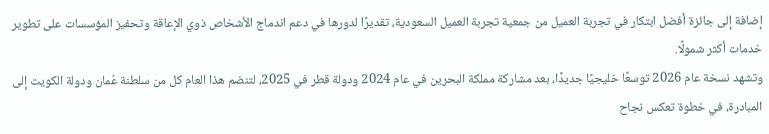إضافة إلى جائزة أفضل ابتكار في تجربة العميل من جمعية تجربة العميل السعودية، تقديرًا لدورها في دعم اندماج الأشخاص ذوي الإعاقة وتحفيز المؤسسات على تطوير خدمات أكثر شمولًا.
وتشهد نسخة عام 2026 توسعًا خليجيًا جديدًا، بعد مشاركة مملكة البحرين في عام 2024 ودولة قطر في 2025، لتنضم هذا العام كل من سلطنة عُمان ودولة الكويت إلى المبادرة، في خطوة تعكس نجاح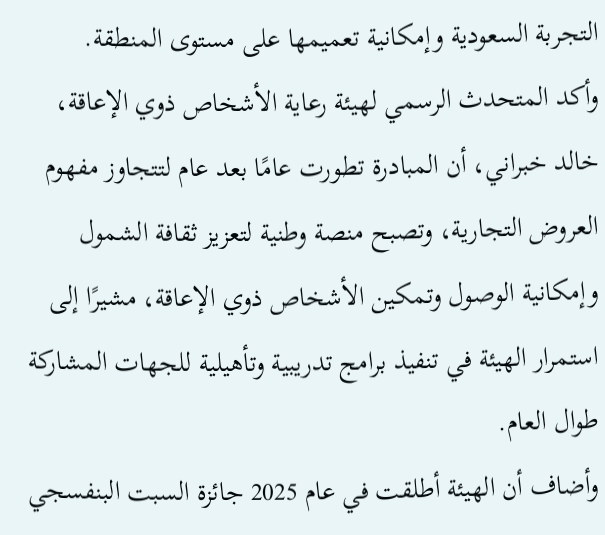التجربة السعودية وإمكانية تعميمها على مستوى المنطقة.
وأكد المتحدث الرسمي لهيئة رعاية الأشخاص ذوي الإعاقة، خالد خبراني، أن المبادرة تطورت عامًا بعد عام لتتجاوز مفهوم العروض التجارية، وتصبح منصة وطنية لتعزيز ثقافة الشمول وإمكانية الوصول وتمكين الأشخاص ذوي الإعاقة، مشيرًا إلى استمرار الهيئة في تنفيذ برامج تدريبية وتأهيلية للجهات المشاركة طوال العام.
وأضاف أن الهيئة أطلقت في عام 2025 جائزة السبت البنفسجي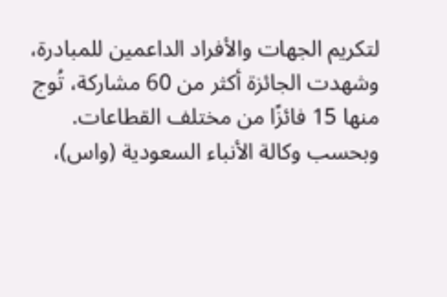لتكريم الجهات والأفراد الداعمين للمبادرة، وشهدت الجائزة أكثر من 60 مشاركة، تُوج منها 15 فائزًا من مختلف القطاعات.
وبحسب وكالة الأنباء السعودية (واس)،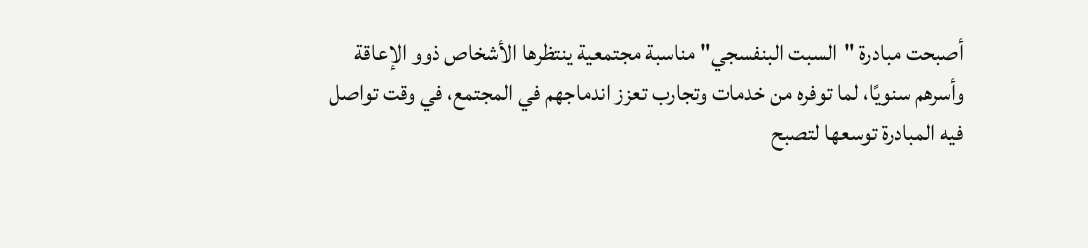أصبحت مبادرة "السبت البنفسجي" مناسبة مجتمعية ينتظرها الأشخاص ذوو الإعاقة وأسرهم سنويًا، لما توفره من خدمات وتجارب تعزز اندماجهم في المجتمع، في وقت تواصل فيه المبادرة توسعها لتصبح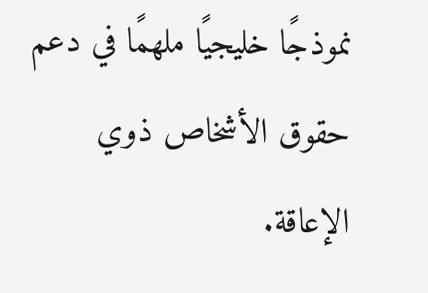نموذجًا خليجيًا ملهمًا في دعم حقوق الأشخاص ذوي الإعاقة.